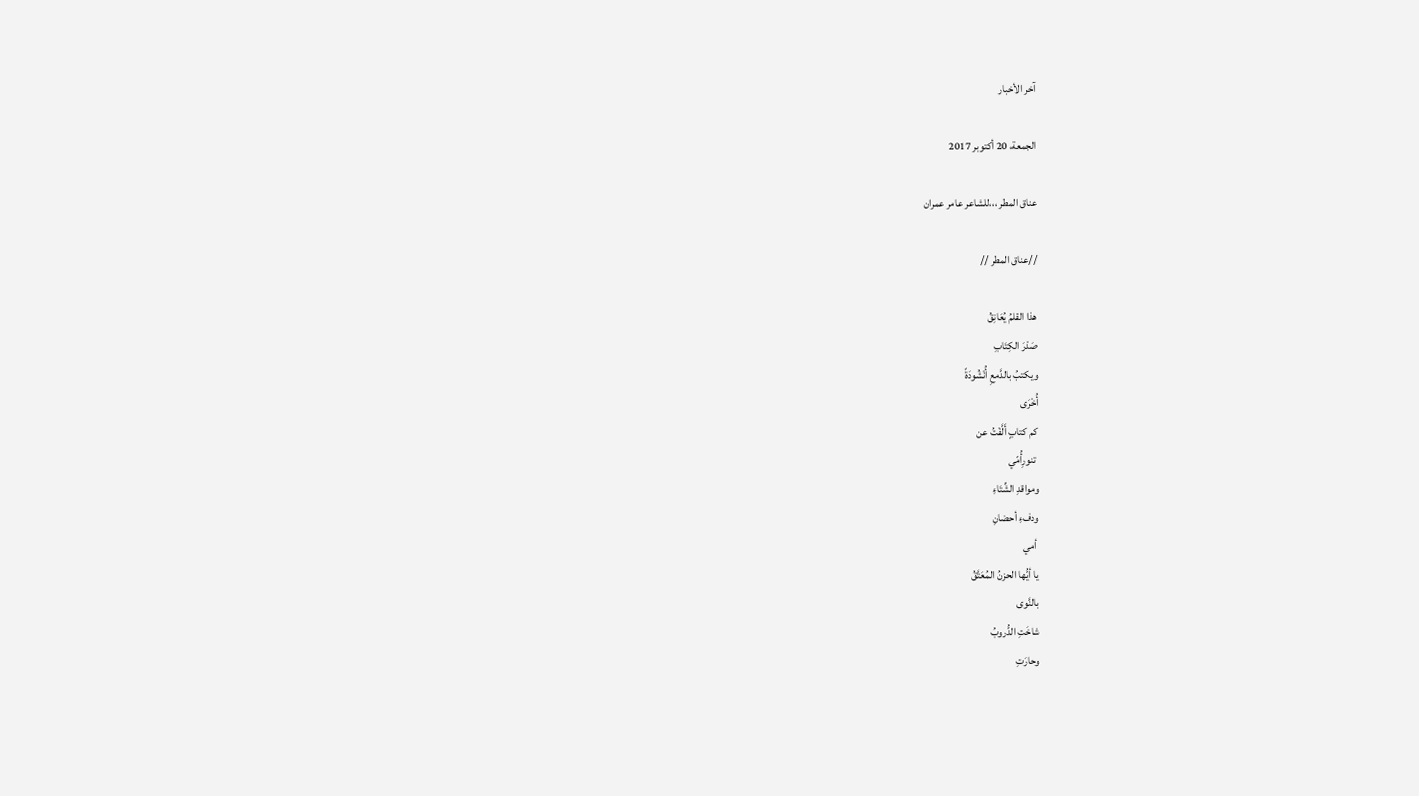آخر الأخبار

الجمعة، 20 أكتوبر 2017

عناق المطر ،،،للشاعر عامر عمران

//عناق المطر //

هذا القلمُ يُعَانِقُ
صَدْرَ الكِتَابِ
ويكتبُ بالدَّمعِ أُنْشُودَةً
أُخْرَى
كم كتابٍ أَلَّفْتُ عن
 تنورِأُمّي
ومواقدِ الشِّتَاءِ
ودفءِ أحضانِ
 أمي
يا أيُّها الحزنُ المُعَتَّقُ
بالنَّوى
شاخَتِ الدُّروبُ
وحارَتِ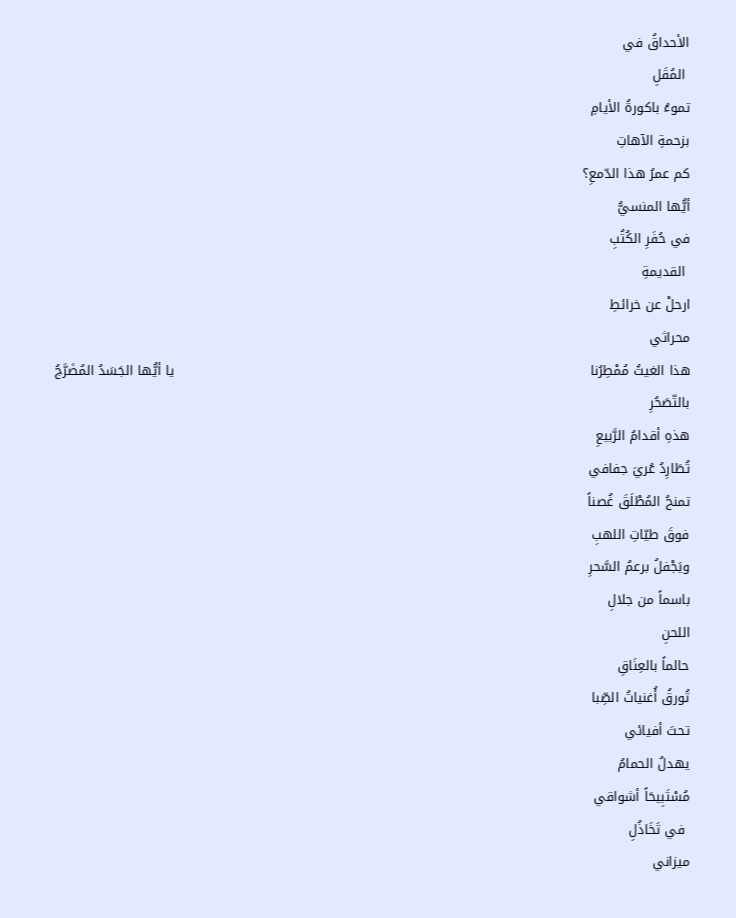الأحداقُ في
 المُقَلِ
تموءُ باكورةُ الأيامِ
بزحمةِ الآهاتِ
كم عمرُ هذا الدّمعِ؟
أيُّها المنسيُّ
في حُفَرِ الكُتُبِ
 القديمةِ
ارحلْ عن خرائطِ
محراثي
هذا الغيثُ مُمْطِرُنا                                                                                              يا أيُّها الجَسَدُ المُضَرَّجُ
بالتّصَحُرِ
هذهِ أقدامُ الرَّبيعِ
تُطَارِدُ عُريَ جفافي
تمنحُ المُطْلَقَ غُصناً
فوقَ طيّاتِ اللهبِ
ويَجْفلُ برعمُ السَّحرِ
باسماً من جلالِ
اللحنِ
حالماً بالعِنَاقِ
تُورقُ أُغنياتُ الصِّبا
تحتَ أفيائي
يهدلُ الحمامُ
مُسْتَبِيحَاً أشواقي
 في تَخَاذُلِ
ميزاني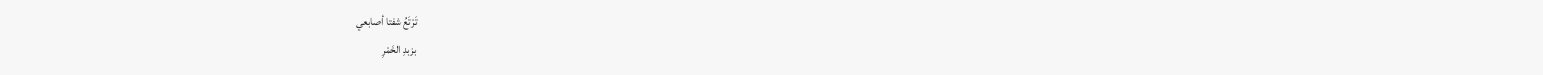تَرْتَعُ شفتا أصابعي
بزبدِ الخَمْرِ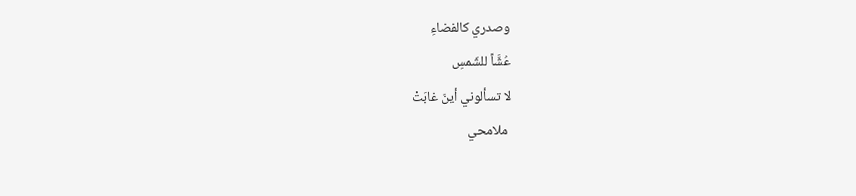وصدري كالفضاءِ
عُشَّاً للشّمسِ
لا تسألوني أينَ غابَتْ
 ملامحي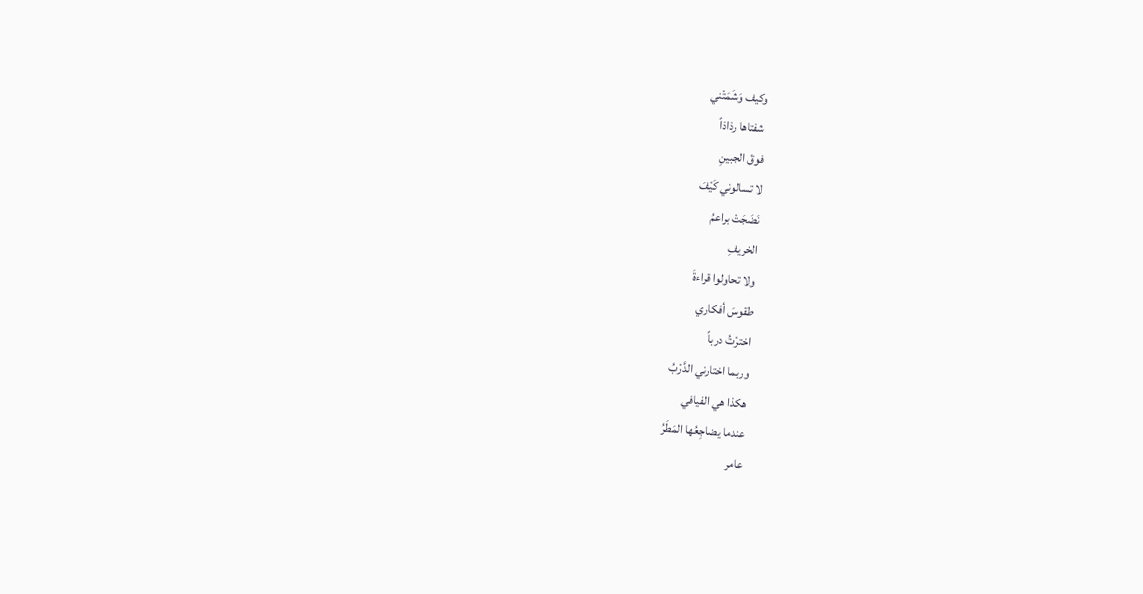وكيف وَشَمَتْني
 شفتاها رذاذاً
فوقَ الجبينِ
لا تسالوني كَيْفَ
نَضَجَتْ براعمُ
الخريفِ
ولا تحاولوا قراءةَ
طقوسَ أفكاري
اخترْتُ درباً
وربما اختارني الدَّرْبُ
هكذا هي الفيافي
عندما يضاجِعُها المَطَرُ
عامر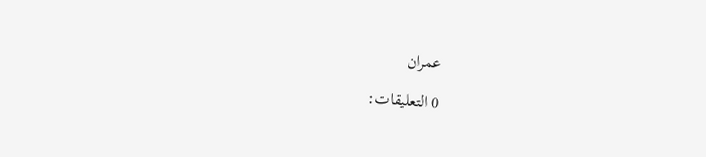عمران

0 التعليقات: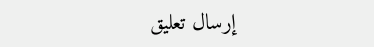إرسال تعليق